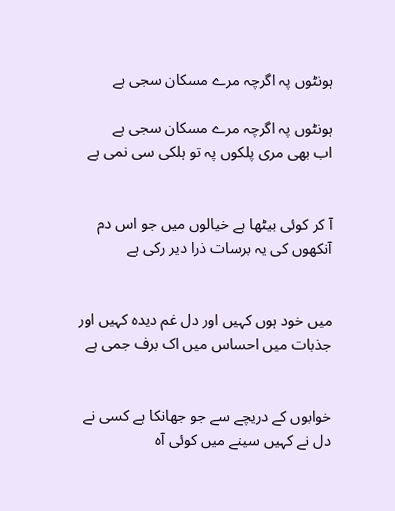ہونٹوں پہ اگرچہ مرے مسکان سجی ہے

ہونٹوں پہ اگرچہ مرے مسکان سجی ہے
اب بھی مری پلکوں پہ تو ہلکی سی نمی ہے


آ کر کوئی بیٹھا ہے خیالوں میں جو اس دم
آنکھوں کی یہ برسات ذرا دیر رکی ہے


میں خود ہوں کہیں اور دل غم دیدہ کہیں اور
جذبات میں احساس میں اک برف جمی ہے


خوابوں کے دریچے سے جو جھانکا ہے کسی نے
دل نے کہیں سینے میں کوئی آہ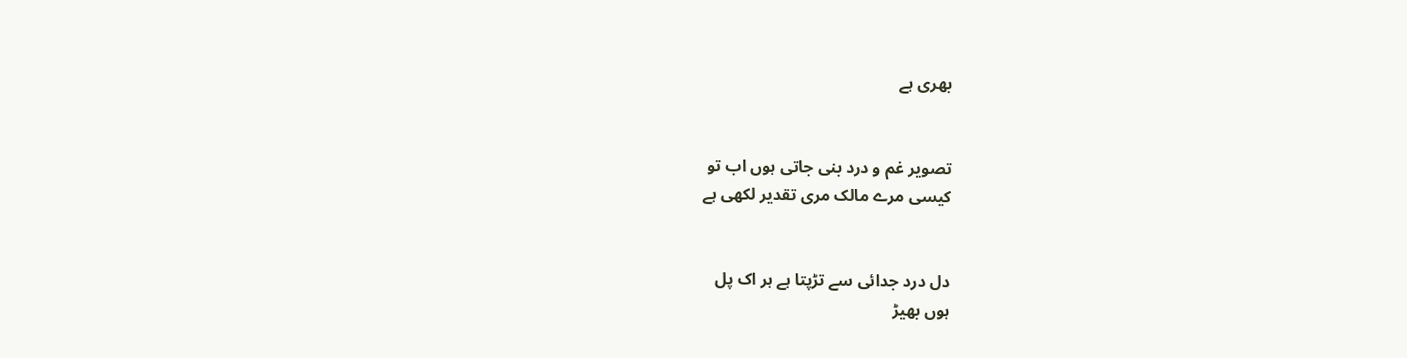بھری ہے


تصویر غم و درد بنی جاتی ہوں اب تو
کیسی مرے مالک مری تقدیر لکھی ہے


دل درد جدائی سے تڑپتا ہے ہر اک پل
ہوں بھیڑ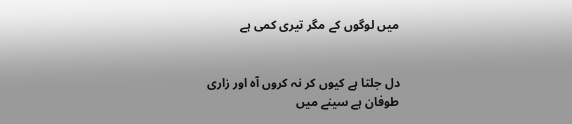میں لوگوں کے مگر تیری کمی ہے


دل جلتا ہے کیوں کر نہ کروں آہ اور زاری
طوفان ہے سینے میں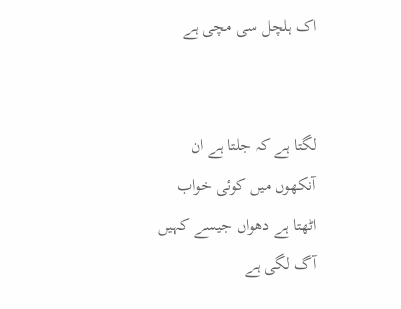اک ہلچل سی مچی ہے


لگتا ہے کہ جلتا ہے ان آنکھوں میں کوئی خواب
اٹھتا ہے دھواں جیسے کہیں آگ لگی ہے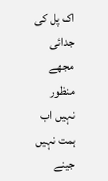اک پل کی جدائی مجھے منظور نہیں اب
ہمت نہیں جینے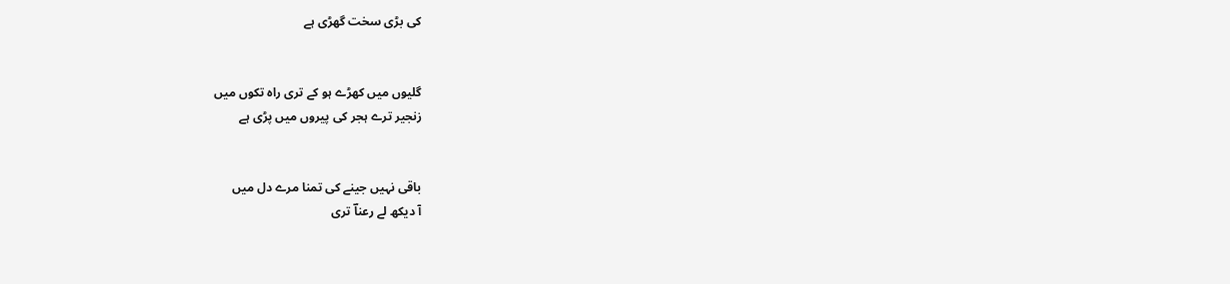کی بڑی سخت گھڑی ہے


گلیوں میں کھڑے ہو کے تری راہ تکوں میں
زنجیر ترے ہجر کی پیروں میں پڑی ہے


باقی نہیں جینے کی تمنا مرے دل میں
آ دیکھ لے رعناؔ تری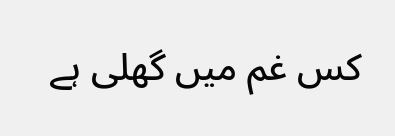کس غم میں گھلی ہے